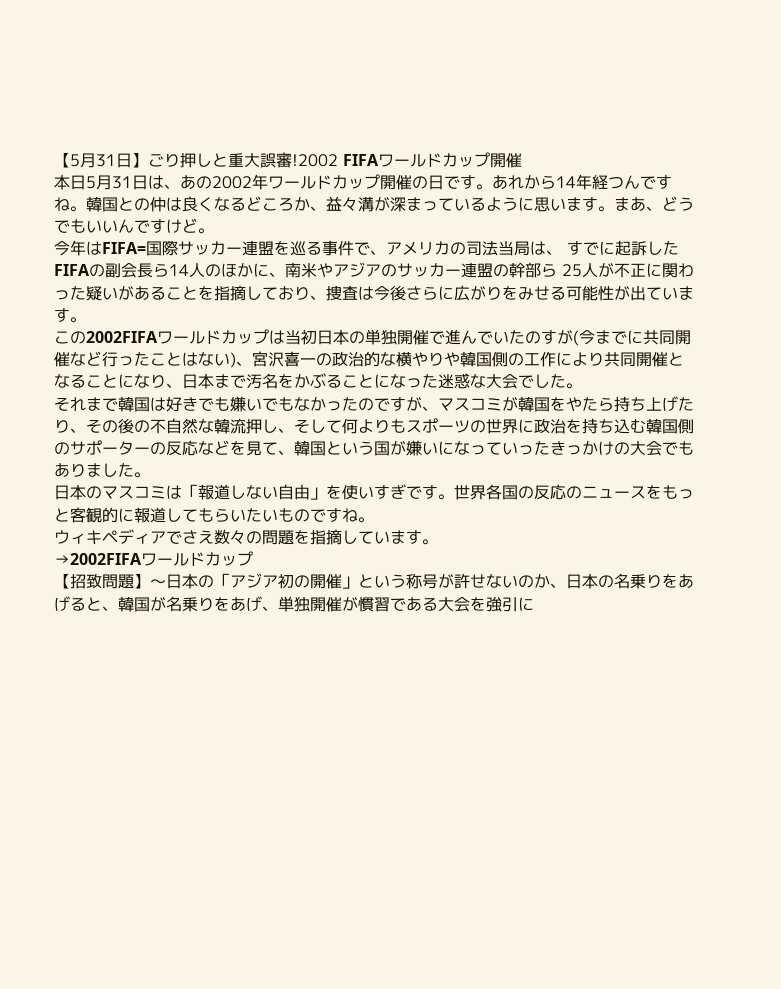【5月31日】ごり押しと重大誤審!2002 FIFAワールドカップ開催
本日5月31日は、あの2002年ワールドカップ開催の日です。あれから14年経つんですね。韓国との仲は良くなるどころか、益々溝が深まっているように思います。まあ、どうでもいいんですけど。
今年はFIFA=国際サッカー連盟を巡る事件で、アメリカの司法当局は、 すでに起訴したFIFAの副会長ら14人のほかに、南米やアジアのサッカー連盟の幹部ら 25人が不正に関わった疑いがあることを指摘しており、捜査は今後さらに広がりをみせる可能性が出ています。
この2002FIFAワールドカップは当初日本の単独開催で進んでいたのすが(今までに共同開催など行ったことはない)、宮沢喜一の政治的な横やりや韓国側の工作により共同開催となることになり、日本まで汚名をかぶることになった迷惑な大会でした。
それまで韓国は好きでも嫌いでもなかったのですが、マスコミが韓国をやたら持ち上げたり、その後の不自然な韓流押し、そして何よりもスポーツの世界に政治を持ち込む韓国側のサポーターの反応などを見て、韓国という国が嫌いになっていったきっかけの大会でもありました。
日本のマスコミは「報道しない自由」を使いすぎです。世界各国の反応のニュースをもっと客観的に報道してもらいたいものですね。
ウィキペディアでさえ数々の問題を指摘しています。
→2002FIFAワールドカップ
【招致問題】〜日本の「アジア初の開催」という称号が許せないのか、日本の名乗りをあげると、韓国が名乗りをあげ、単独開催が慣習である大会を強引に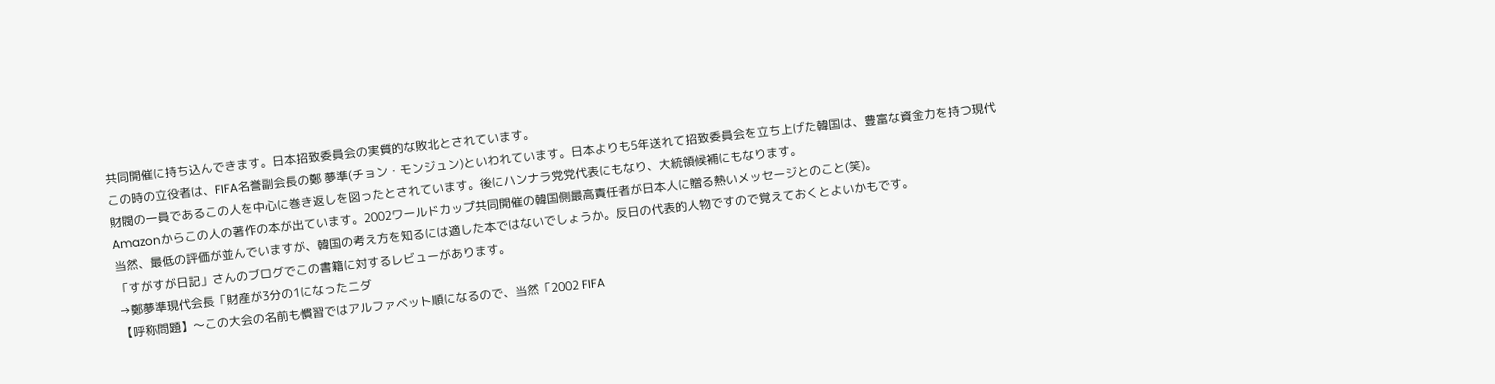共同開催に持ち込んできます。日本招致委員会の実質的な敗北とされています。
この時の立役者は、FIFA名誉副会長の鄭 夢準(チョン・モンジュン)といわれています。日本よりも5年送れて招致委員会を立ち上げた韓国は、豊富な資金力を持つ現代財閥の一員であるこの人を中心に巻き返しを図ったとされています。後にハンナラ党党代表にもなり、大統領候補にもなります。
Amazonからこの人の著作の本が出ています。2002ワールドカップ共同開催の韓国側最高責任者が日本人に贈る熱いメッセージとのこと(笑)。
当然、最低の評価が並んでいますが、韓国の考え方を知るには適した本ではないでしょうか。反日の代表的人物ですので覚えておくとよいかもです。
「すがすが日記」さんのブログでこの書籍に対するレビューがあります。
→鄭夢準現代会長「財産が3分の1になったニダ
【呼称問題】〜この大会の名前も慣習ではアルファベット順になるので、当然「2002 FIFA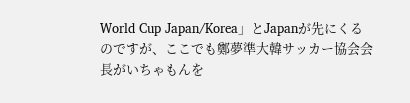World Cup Japan/Korea」とJapanが先にくるのですが、ここでも鄭夢準大韓サッカー協会会長がいちゃもんを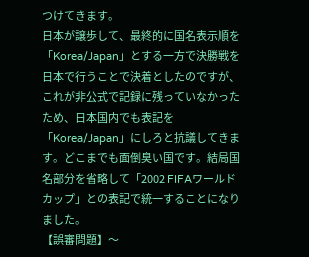つけてきます。
日本が譲歩して、最終的に国名表示順を「Korea/Japan」とする一方で決勝戦を日本で行うことで決着としたのですが、これが非公式で記録に残っていなかったため、日本国内でも表記を「Korea/Japan」にしろと抗議してきます。どこまでも面倒臭い国です。結局国名部分を省略して「2002 FIFAワールドカップ」との表記で統一することになりました。
【誤審問題】〜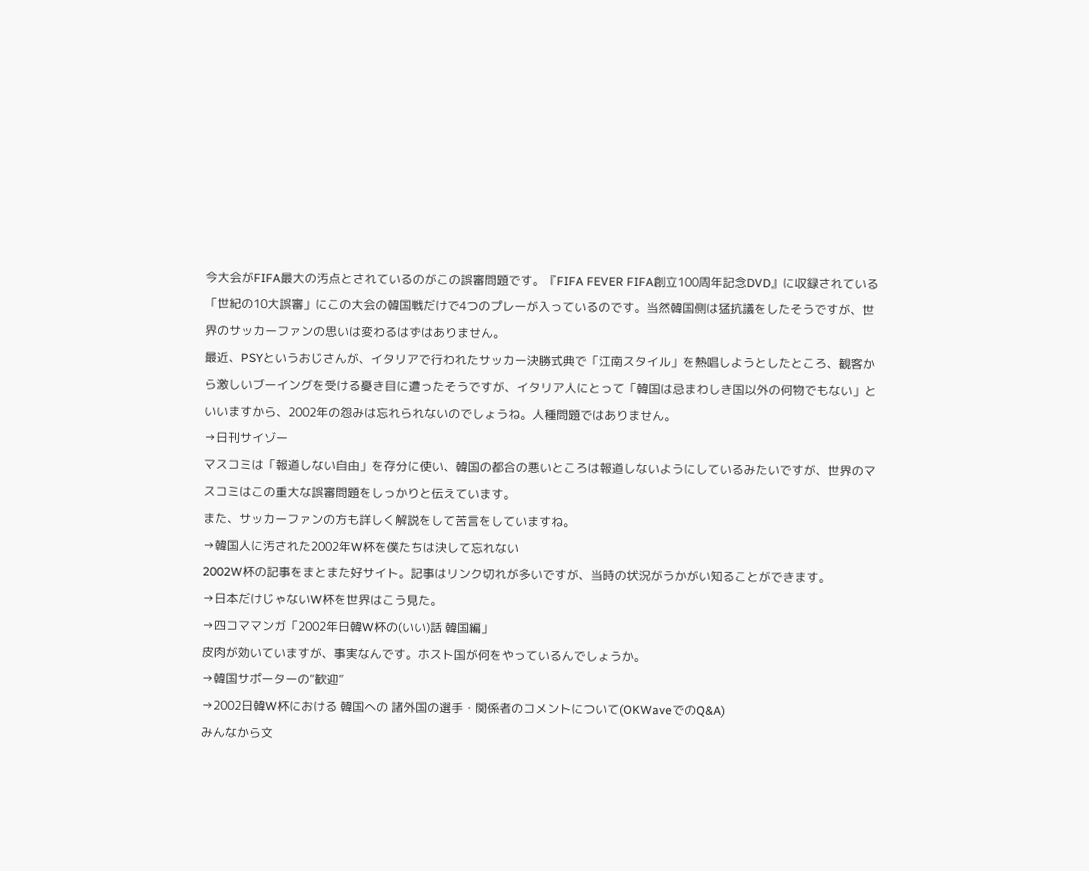今大会がFIFA最大の汚点とされているのがこの誤審問題です。『FIFA FEVER FIFA創立100周年記念DVD』に収録されている「世紀の10大誤審」にこの大会の韓国戦だけで4つのプレーが入っているのです。当然韓国側は猛抗議をしたそうですが、世界のサッカーファンの思いは変わるはずはありません。
最近、PSYというおじさんが、イタリアで行われたサッカー決勝式典で「江南スタイル」を熱唱しようとしたところ、観客から激しいブーイングを受ける憂き目に遭ったそうですが、イタリア人にとって「韓国は忌まわしき国以外の何物でもない」といいますから、2002年の怨みは忘れられないのでしょうね。人種問題ではありません。
→日刊サイゾー
マスコミは「報道しない自由」を存分に使い、韓国の都合の悪いところは報道しないようにしているみたいですが、世界のマスコミはこの重大な誤審問題をしっかりと伝えています。
また、サッカーファンの方も詳しく解説をして苦言をしていますね。
→韓国人に汚された2002年W杯を僕たちは決して忘れない
2002W杯の記事をまとまた好サイト。記事はリンク切れが多いですが、当時の状況がうかがい知ることができます。
→日本だけじゃないW杯を世界はこう見た。
→四コママンガ「2002年日韓W杯の(いい)話 韓国編」
皮肉が効いていますが、事実なんです。ホスト国が何をやっているんでしょうか。
→韓国サポーターの“歓迎”
→2002日韓W杯における 韓国への 諸外国の選手・関係者のコメントについて(OKWaveでのQ&A)
みんなから文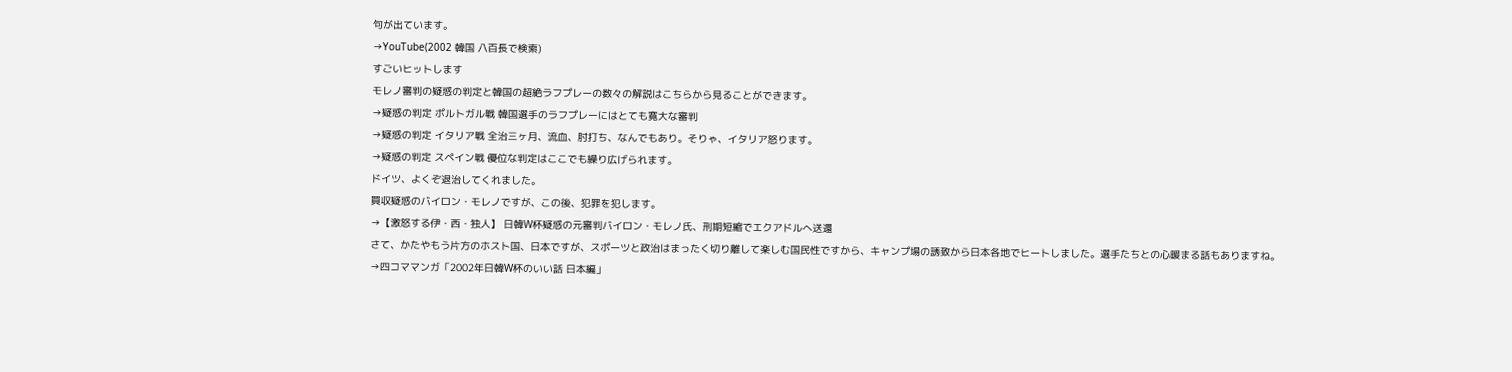句が出ています。
→YouTube(2002 韓国 八百長で検索)
すごいヒットします
モレノ審判の疑惑の判定と韓国の超絶ラフプレーの数々の解説はこちらから見ることができます。
→疑惑の判定 ポルトガル戦 韓国選手のラフプレーにはとても寛大な審判
→疑惑の判定 イタリア戦 全治三ヶ月、流血、肘打ち、なんでもあり。そりゃ、イタリア怒ります。
→疑惑の判定 スペイン戦 優位な判定はここでも繰り広げられます。
ドイツ、よくぞ退治してくれました。
買収疑惑のバイロン・モレノですが、この後、犯罪を犯します。
→【激怒する伊・西・独人】 日韓W杯疑惑の元審判バイロン・モレノ氏、刑期短縮でエクアドルへ送還
さて、かたやもう片方のホスト国、日本ですが、スポーツと政治はまったく切り離して楽しむ国民性ですから、キャンプ場の誘致から日本各地でヒートしました。選手たちとの心暖まる話もありますね。
→四コママンガ「2002年日韓W杯のいい話 日本編」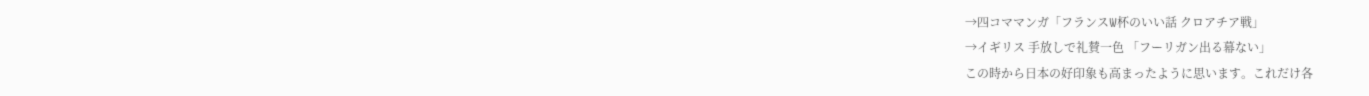→四コママンガ「フランスW杯のいい話 クロアチア戦」
→イギリス 手放しで礼賛一色 「フーリガン出る幕ない」
この時から日本の好印象も高まったように思います。これだけ各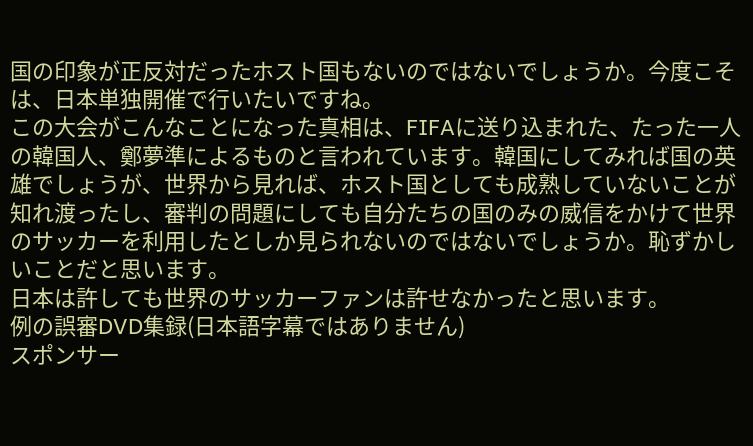国の印象が正反対だったホスト国もないのではないでしょうか。今度こそは、日本単独開催で行いたいですね。
この大会がこんなことになった真相は、FIFAに送り込まれた、たった一人の韓国人、鄭夢準によるものと言われています。韓国にしてみれば国の英雄でしょうが、世界から見れば、ホスト国としても成熟していないことが知れ渡ったし、審判の問題にしても自分たちの国のみの威信をかけて世界のサッカーを利用したとしか見られないのではないでしょうか。恥ずかしいことだと思います。
日本は許しても世界のサッカーファンは許せなかったと思います。
例の誤審DVD集録(日本語字幕ではありません)
スポンサー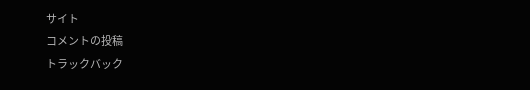サイト
コメントの投稿
トラックバック